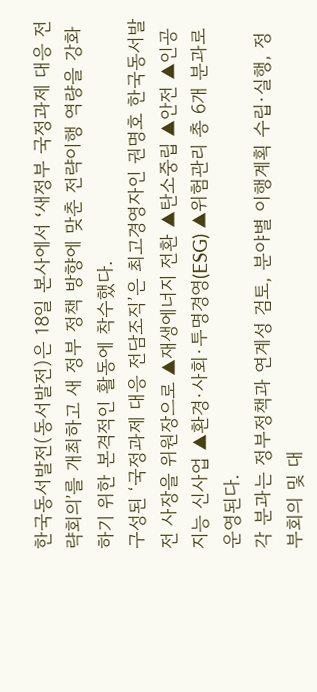한국동서발전(동서발전)은 18일 본사에서 ʻ새정부 국정과제 대응 전략회의ʼ를 개최하고 새 정부 정책 방향에 맞춘 전략이행 역량을 강화하기 위한 본격적인 활동에 착수했다.
구성된 ‘국정과제 대응 전담조직’은 최고경영자인 권명호 한국동서발전 사장을 위원장으로 ▲재생에너지 전환 ▲탄소중립 ▲안전 ▲인공지능 신사업 ▲환경·사회·투명경영(ESG) ▲위험관리 총 6개 분과로 운영된다.
각 분과는 정부정책과 연계성 검토, 분야별 이행계획 수립·실행, 정부회의 및 대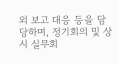외 보고 대응 등을 담당하며, 정기회의 및 상시 실무회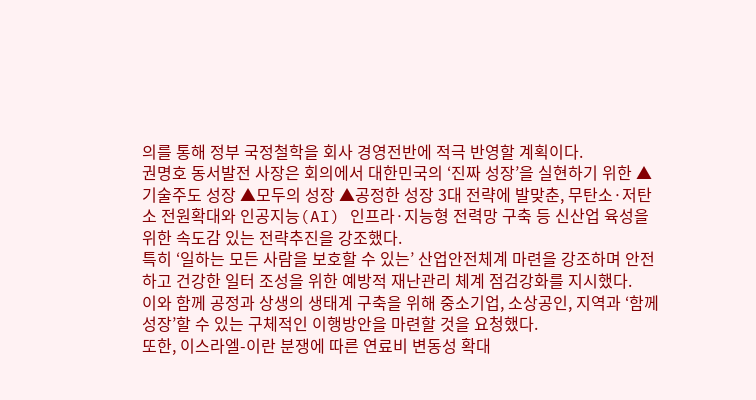의를 통해 정부 국정철학을 회사 경영전반에 적극 반영할 계획이다.
권명호 동서발전 사장은 회의에서 대한민국의 ‘진짜 성장’을 실현하기 위한 ▲기술주도 성장 ▲모두의 성장 ▲공정한 성장 3대 전략에 발맞춘, 무탄소·저탄소 전원확대와 인공지능(AI) 인프라·지능형 전력망 구축 등 신산업 육성을 위한 속도감 있는 전략추진을 강조했다.
특히 ‘일하는 모든 사람을 보호할 수 있는’ 산업안전체계 마련을 강조하며 안전하고 건강한 일터 조성을 위한 예방적 재난관리 체계 점검강화를 지시했다.
이와 함께 공정과 상생의 생태계 구축을 위해 중소기업, 소상공인, 지역과 ‘함께 성장’할 수 있는 구체적인 이행방안을 마련할 것을 요청했다.
또한, 이스라엘-이란 분쟁에 따른 연료비 변동성 확대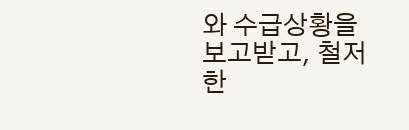와 수급상황을 보고받고, 철저한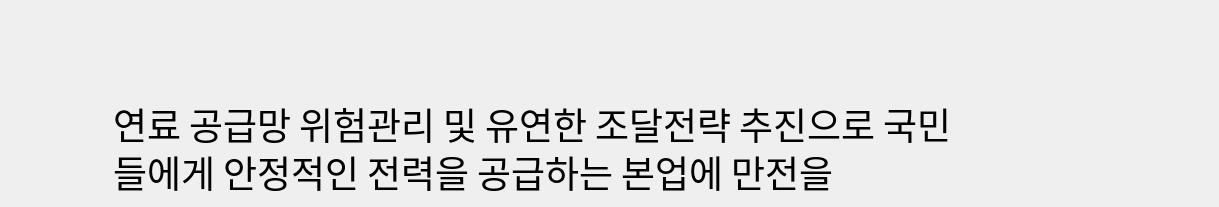연료 공급망 위험관리 및 유연한 조달전략 추진으로 국민들에게 안정적인 전력을 공급하는 본업에 만전을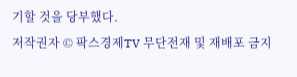기할 것을 당부했다.
저작권자 © 팍스경제TV 무단전재 및 재배포 금지